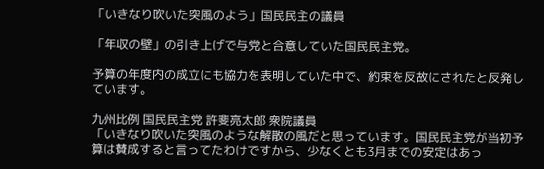「いきなり吹いた突風のよう」国民民主の議員

「年収の壁」の引き上げで与党と合意していた国民民主党。

予算の年度内の成立にも協力を表明していた中で、約束を反故にされたと反発しています。

九州比例 国民民主党 許斐亮太郎 衆院議員
「いきなり吹いた突風のような解散の風だと思っています。国民民主党が当初予算は賛成すると言ってたわけですから、少なくとも3月までの安定はあっ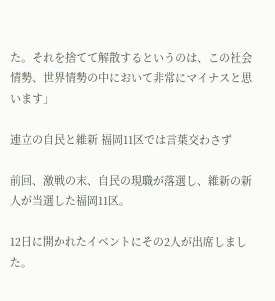た。それを捨てて解散するというのは、この社会情勢、世界情勢の中において非常にマイナスと思います」

連立の自民と維新 福岡11区では言葉交わさず

前回、激戦の末、自民の現職が落選し、維新の新人が当選した福岡11区。

12日に開かれたイベントにその2人が出席しました。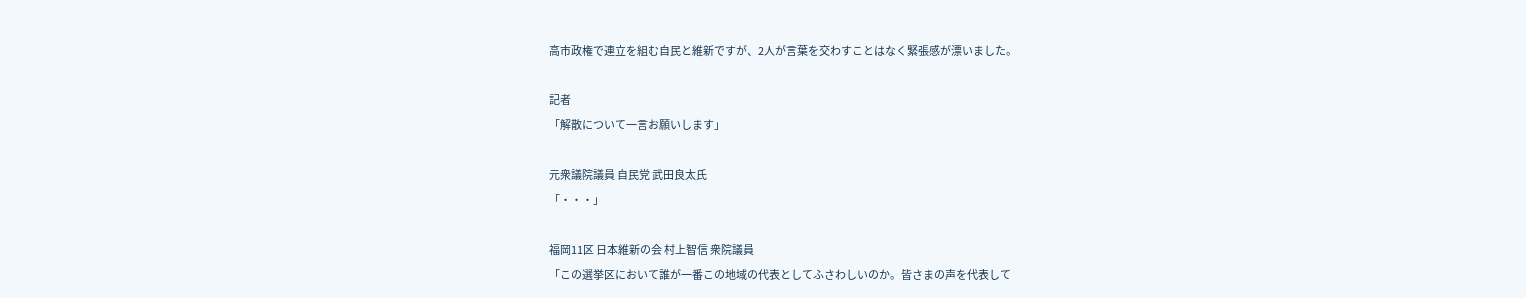高市政権で連立を組む自民と維新ですが、2人が言葉を交わすことはなく緊張感が漂いました。

記者
「解散について一言お願いします」

元衆議院議員 自民党 武田良太氏
「・・・」

福岡11区 日本維新の会 村上智信 衆院議員
「この選挙区において誰が一番この地域の代表としてふさわしいのか。皆さまの声を代表して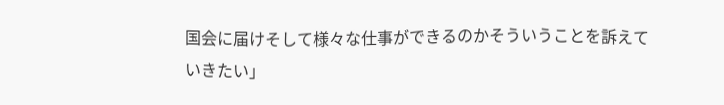国会に届けそして様々な仕事ができるのかそういうことを訴えていきたい」